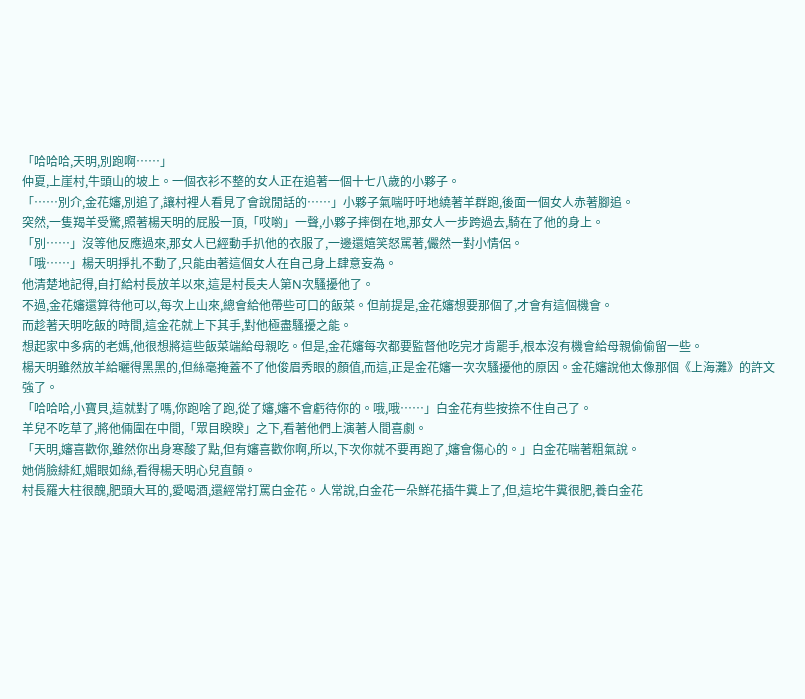「哈哈哈,天明,別跑啊……」
仲夏,上崖村,牛頭山的坡上。一個衣衫不整的女人正在追著一個十七八歲的小夥子。
「……別介,金花嬸,別追了,讓村裡人看見了會說閒話的……」小夥子氣喘吁吁地繞著羊群跑,後面一個女人赤著腳追。
突然,一隻羯羊受驚,照著楊天明的屁股一頂,「哎喲」一聲,小夥子摔倒在地,那女人一步跨過去,騎在了他的身上。
「別……」沒等他反應過來,那女人已經動手扒他的衣服了,一邊還嬉笑怒駡著,儼然一對小情侶。
「哦……」楊天明掙扎不動了,只能由著這個女人在自己身上肆意妄為。
他清楚地記得,自打給村長放羊以來,這是村長夫人第N次騷擾他了。
不過,金花嬸還算待他可以,每次上山來,總會給他帶些可口的飯菜。但前提是,金花嬸想要那個了,才會有這個機會。
而趁著天明吃飯的時間,這金花就上下其手,對他極盡騷擾之能。
想起家中多病的老媽,他很想將這些飯菜端給母親吃。但是,金花嬸每次都要監督他吃完才肯罷手,根本沒有機會給母親偷偷留一些。
楊天明雖然放羊給曬得黑黑的,但絲毫掩蓋不了他俊眉秀眼的顏值,而這,正是金花嬸一次次騷擾他的原因。金花嬸說他太像那個《上海灘》的許文強了。
「哈哈哈,小寶貝,這就對了嗎,你跑啥了跑,從了嬸,嬸不會虧待你的。哦,哦……」白金花有些按捺不住自己了。
羊兒不吃草了,將他倆圍在中間,「眾目睽睽」之下,看著他們上演著人間喜劇。
「天明,嬸喜歡你,雖然你出身寒酸了點,但有嬸喜歡你啊,所以,下次你就不要再跑了,嬸會傷心的。」白金花喘著粗氣說。
她俏臉緋紅,媚眼如絲,看得楊天明心兒直顫。
村長羅大柱很醜,肥頭大耳的,愛喝酒,還經常打罵白金花。人常說,白金花一朵鮮花插牛糞上了,但,這坨牛糞很肥,養白金花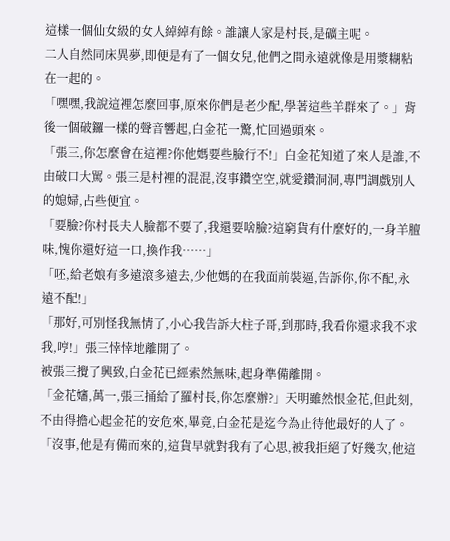這樣一個仙女級的女人綽綽有餘。誰讓人家是村長,是礦主呢。
二人自然同床異夢,即便是有了一個女兒,他們之間永遠就像是用漿糊粘在一起的。
「嘿嘿,我說這裡怎麼回事,原來你們是老少配,學著這些羊群來了。」背後一個破鑼一樣的聲音響起,白金花一驚,忙回過頭來。
「張三,你怎麼會在這裡?你他媽要些臉行不!」白金花知道了來人是誰,不由破口大駡。張三是村裡的混混,沒事鑽空空,就愛鑽洞洞,專門調戲別人的媳婦,占些便宜。
「要臉?你村長夫人臉都不要了,我還要啥臉?這窮貨有什麼好的,一身羊膻味,愧你還好這一口,換作我……」
「呸,給老娘有多遠滾多遠去,少他媽的在我面前裝逼,告訴你,你不配,永遠不配!」
「那好,可別怪我無情了,小心我告訴大柱子哥,到那時,我看你還求我不求我,哼!」張三悻悻地離開了。
被張三攪了興致,白金花已經索然無味,起身準備離開。
「金花嬸,萬一,張三捅給了羅村長,你怎麼辦?」天明雖然恨金花,但此刻,不由得擔心起金花的安危來,畢竟,白金花是迄今為止待他最好的人了。
「沒事,他是有備而來的,這貨早就對我有了心思,被我拒絕了好幾次,他這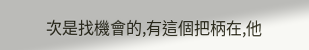次是找機會的,有這個把柄在,他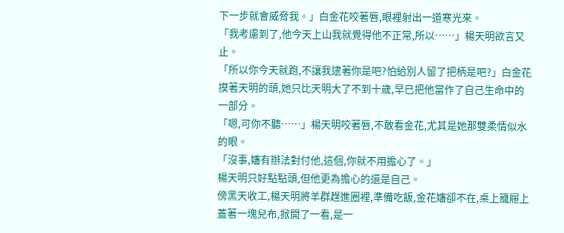下一步就會威脅我。」白金花咬著唇,眼裡射出一道寒光來。
「我考慮到了,他今天上山我就覺得他不正常,所以……」楊天明欲言又止。
「所以你今天就跑,不讓我逮著你是吧?怕給別人留了把柄是吧?」白金花摸著天明的頭,她只比天明大了不到十歲,早已把他當作了自己生命中的一部分。
「嗯,可你不聽……」楊天明咬著唇,不敢看金花,尤其是她那雙柔情似水的眼。
「沒事,嬸有辦法對付他,這個,你就不用擔心了。」
楊天明只好點點頭,但他更為擔心的還是自己。
傍黑天收工,楊天明將羊群趕進圈裡,準備吃飯,金花嬸卻不在,桌上籠屜上蓋著一塊兒布,掀開了一看,是一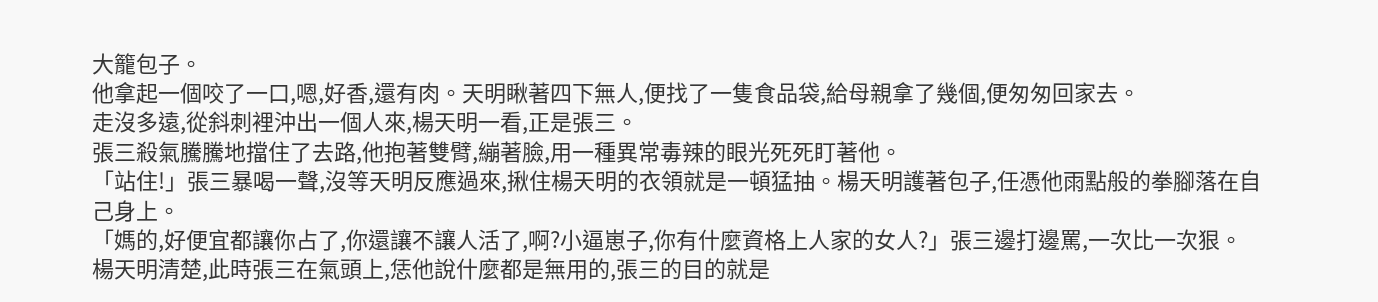大籠包子。
他拿起一個咬了一口,嗯,好香,還有肉。天明瞅著四下無人,便找了一隻食品袋,給母親拿了幾個,便匆匆回家去。
走沒多遠,從斜刺裡沖出一個人來,楊天明一看,正是張三。
張三殺氣騰騰地擋住了去路,他抱著雙臂,繃著臉,用一種異常毒辣的眼光死死盯著他。
「站住!」張三暴喝一聲,沒等天明反應過來,揪住楊天明的衣領就是一頓猛抽。楊天明護著包子,任憑他雨點般的拳腳落在自己身上。
「媽的,好便宜都讓你占了,你還讓不讓人活了,啊?小逼崽子,你有什麼資格上人家的女人?」張三邊打邊罵,一次比一次狠。
楊天明清楚,此時張三在氣頭上,恁他說什麼都是無用的,張三的目的就是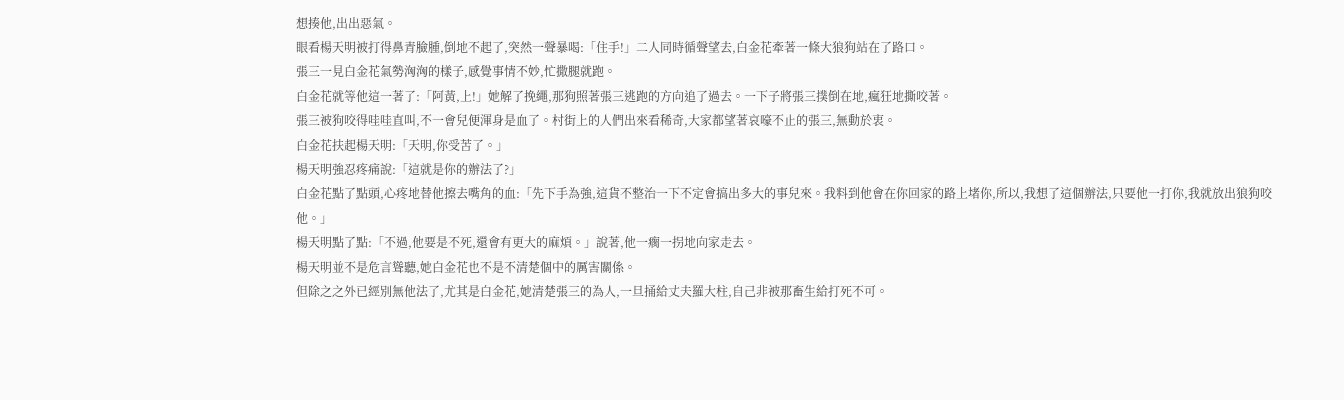想揍他,出出惡氣。
眼看楊天明被打得鼻青臉腫,倒地不起了,突然一聲暴喝:「住手!」二人同時循聲望去,白金花牽著一條大狼狗站在了路口。
張三一見白金花氣勢洶洶的樣子,感覺事情不妙,忙撒腿就跑。
白金花就等他這一著了:「阿黃,上!」她解了挽繩,那狗照著張三逃跑的方向追了過去。一下子將張三撲倒在地,瘋狂地撕咬著。
張三被狗咬得哇哇直叫,不一會兒便渾身是血了。村街上的人們出來看稀奇,大家都望著哀嚎不止的張三,無動於衷。
白金花扶起楊天明:「天明,你受苦了。」
楊天明強忍疼痛說:「這就是你的辦法了?」
白金花點了點頭,心疼地替他擦去嘴角的血:「先下手為強,這貨不整治一下不定會搞出多大的事兒來。我料到他會在你回家的路上堵你,所以,我想了這個辦法,只要他一打你,我就放出狼狗咬他。」
楊天明點了點:「不過,他要是不死,還會有更大的麻煩。」說著,他一瘸一拐地向家走去。
楊天明並不是危言聳聽,她白金花也不是不清楚個中的厲害關係。
但除之之外已經別無他法了,尤其是白金花,她清楚張三的為人,一旦捅給丈夫羅大柱,自己非被那畜生給打死不可。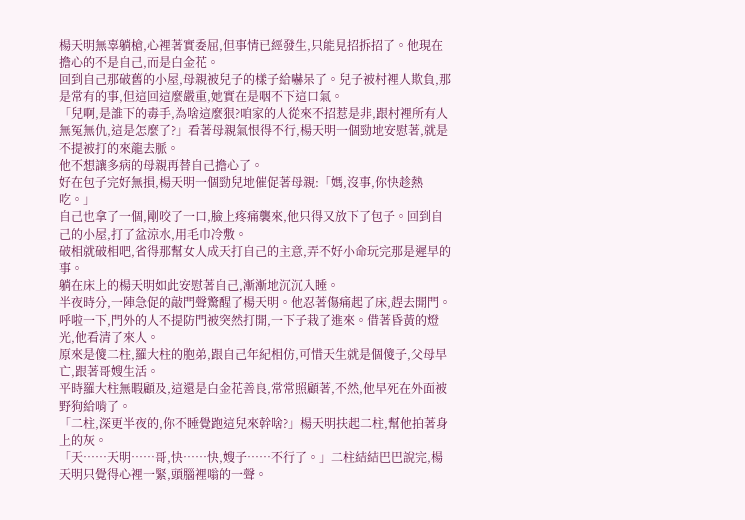楊天明無辜躺槍,心裡著實委屈,但事情已經發生,只能見招拆招了。他現在擔心的不是自己,而是白金花。
回到自己那破舊的小屋,母親被兒子的樣子給嚇呆了。兒子被村裡人欺負,那是常有的事,但這回這麼嚴重,她實在是咽不下這口氣。
「兒啊,是誰下的毒手,為啥這麼狠?咱家的人從來不招惹是非,跟村裡所有人無冤無仇,這是怎麼了?」看著母親氣恨得不行,楊天明一個勁地安慰著,就是不提被打的來龍去脈。
他不想讓多病的母親再替自己擔心了。
好在包子完好無損,楊天明一個勁兒地催促著母親:「媽,沒事,你快趁熱吃。」
自己也拿了一個,剛咬了一口,臉上疼痛襲來,他只得又放下了包子。回到自己的小屋,打了盆涼水,用毛巾冷敷。
破相就破相吧,省得那幫女人成天打自己的主意,弄不好小命玩完那是遲早的事。
躺在床上的楊天明如此安慰著自己,漸漸地沉沉入睡。
半夜時分,一陣急促的敲門聲驚醒了楊天明。他忍著傷痛起了床,趕去開門。
呼啦一下,門外的人不提防門被突然打開,一下子栽了進來。借著昏黃的燈光,他看清了來人。
原來是傻二柱,羅大柱的胞弟,跟自己年紀相仿,可惜天生就是個傻子,父母早亡,跟著哥嫂生活。
平時羅大柱無暇顧及,這還是白金花善良,常常照顧著,不然,他早死在外面被野狗給啃了。
「二柱,深更半夜的,你不睡覺跑這兒來幹啥?」楊天明扶起二柱,幫他拍著身上的灰。
「天……天明……哥,快……快,嫂子……不行了。」二柱結結巴巴說完,楊天明只覺得心裡一緊,頭腦裡嗡的一聲。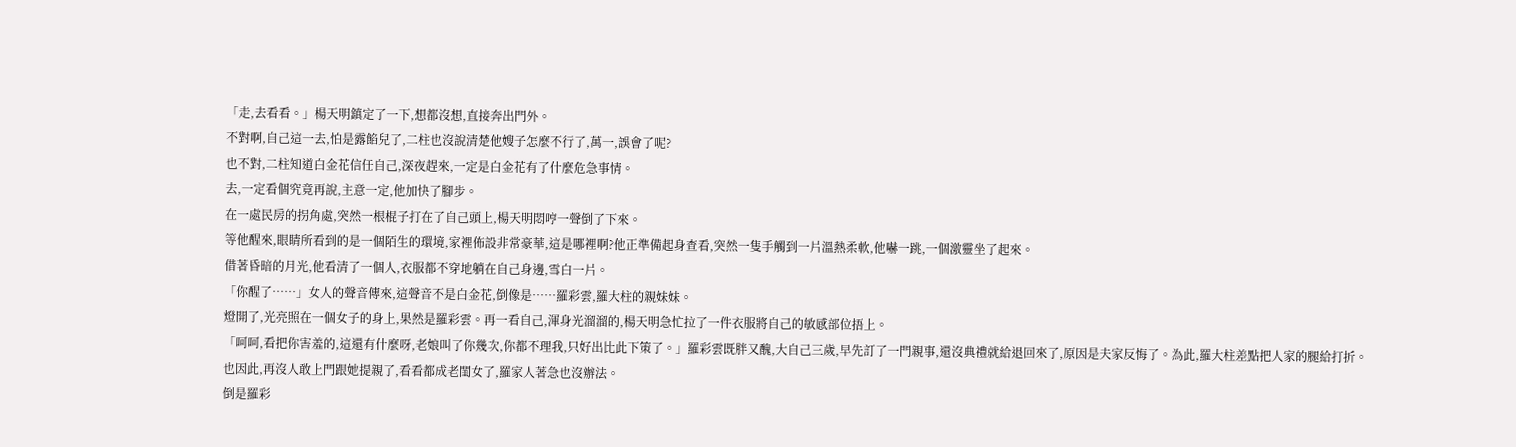「走,去看看。」楊天明鎮定了一下,想都沒想,直接奔出門外。
不對啊,自己這一去,怕是露餡兒了,二柱也沒說清楚他嫂子怎麼不行了,萬一,誤會了呢?
也不對,二柱知道白金花信任自己,深夜趕來,一定是白金花有了什麼危急事情。
去,一定看個究竟再說,主意一定,他加快了腳步。
在一處民房的拐角處,突然一根棍子打在了自己頭上,楊天明悶哼一聲倒了下來。
等他醒來,眼睛所看到的是一個陌生的環境,家裡佈設非常豪華,這是哪裡啊?他正準備起身查看,突然一隻手觸到一片溫熱柔軟,他嚇一跳,一個激靈坐了起來。
借著昏暗的月光,他看清了一個人,衣服都不穿地躺在自己身邊,雪白一片。
「你醒了……」女人的聲音傳來,這聲音不是白金花,倒像是……羅彩雲,羅大柱的親妹妹。
燈開了,光亮照在一個女子的身上,果然是羅彩雲。再一看自己,渾身光溜溜的,楊天明急忙拉了一件衣服將自己的敏感部位捂上。
「呵呵,看把你害羞的,這還有什麼呀,老娘叫了你幾次,你都不理我,只好出比此下策了。」羅彩雲既胖又醜,大自己三歲,早先訂了一門親事,還沒典禮就給退回來了,原因是夫家反悔了。為此,羅大柱差點把人家的腿給打折。
也因此,再沒人敢上門跟她提親了,看看都成老閨女了,羅家人著急也沒辦法。
倒是羅彩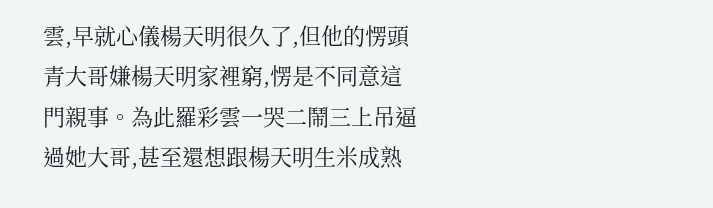雲,早就心儀楊天明很久了,但他的愣頭青大哥嫌楊天明家裡窮,愣是不同意這門親事。為此羅彩雲一哭二鬧三上吊逼過她大哥,甚至還想跟楊天明生米成熟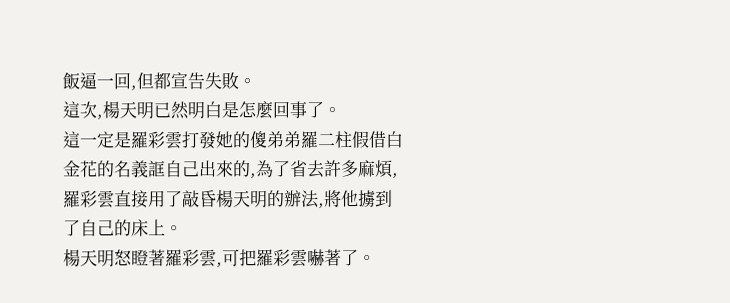飯逼一回,但都宣告失敗。
這次,楊天明已然明白是怎麼回事了。
這一定是羅彩雲打發她的傻弟弟羅二柱假借白金花的名義誆自己出來的,為了省去許多麻煩,羅彩雲直接用了敲昏楊天明的辦法,將他擄到了自己的床上。
楊天明怒瞪著羅彩雲,可把羅彩雲嚇著了。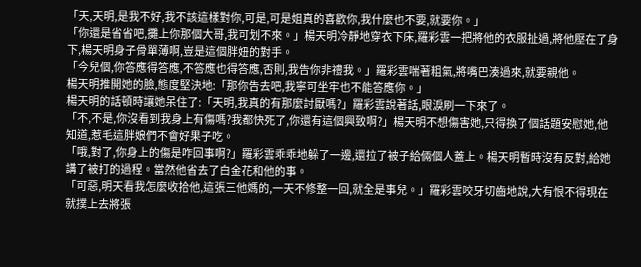「天,天明,是我不好,我不該這樣對你,可是,可是姐真的喜歡你,我什麼也不要,就要你。」
「你還是省省吧,攤上你那個大哥,我可划不來。」楊天明冷靜地穿衣下床,羅彩雲一把將他的衣服扯過,將他壓在了身下,楊天明身子骨單薄啊,豈是這個胖妞的對手。
「今兒個,你答應得答應,不答應也得答應,否則,我告你非禮我。」羅彩雲喘著粗氣,將嘴巴湊過來,就要親他。
楊天明推開她的臉,態度堅決地:「那你告去吧,我寧可坐牢也不能答應你。」
楊天明的話頓時讓她呆住了:「天明,我真的有那麼討厭嗎?」羅彩雲說著話,眼淚刷一下來了。
「不,不是,你沒看到我身上有傷嗎?我都快死了,你還有這個興致啊?」楊天明不想傷害她,只得換了個話題安慰她,他知道,惹毛這胖娘們不會好果子吃。
「哦,對了,你身上的傷是咋回事啊?」羅彩雲乖乖地躲了一邊,還拉了被子給倆個人蓋上。楊天明暫時沒有反對,給她講了被打的過程。當然他省去了白金花和他的事。
「可惡,明天看我怎麼收拾他,這張三他媽的,一天不修整一回,就全是事兒。」羅彩雲咬牙切齒地說,大有恨不得現在就撲上去將張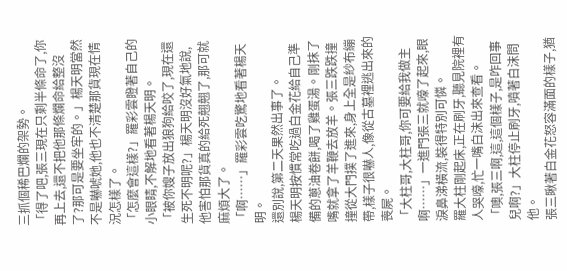三抓個稀巴爛的架勢。
「得了吧,張三現在只剩半條命了,你再上去,還不把他那條爛命給整沒了?那可是要坐牢的。」楊天明當然不是嚇唬她,他也不清楚那貨現在情況怎樣了。
「怎麼會這樣?」羅彩雲瞪著自己的小眼睛,不解地看著楊天明。
「被你嫂子放出狼狗給咬了,現在還生死不明呢?」楊天明沒好氣地說,他害怕那貨真的給死翹翹了,那可就麻煩大了。
「啊……」羅彩雲吃驚地看著楊天明。
還別說,第二天果然出事了。
楊天明按慣常吃過白金花給自己準備的蔥油卷餅,喝了雞蛋湯。剛抹了嘴就拿了羊鞭去放羊。張三跌跌撞撞從大門撲了進來,身上全是紗布繃帶,樣子很嚇人,像從古墓裡逃出來的喪屍。
「大柱哥,大柱哥,你可要給我做主啊……」一進門張三就嚎了起來,眼淚鼻涕橫流,裝得特別可憐。
羅大柱剛起床,正在刷牙,聽見院裡有人哭嚎,忙一嘴白沫出來查看。
「噢,張三啊,這,這個樣子,是咋回事兒啊?」大柱停止刷牙,噴著白沫問他。
張三瞅著白金花怒容滿面的樣子,猶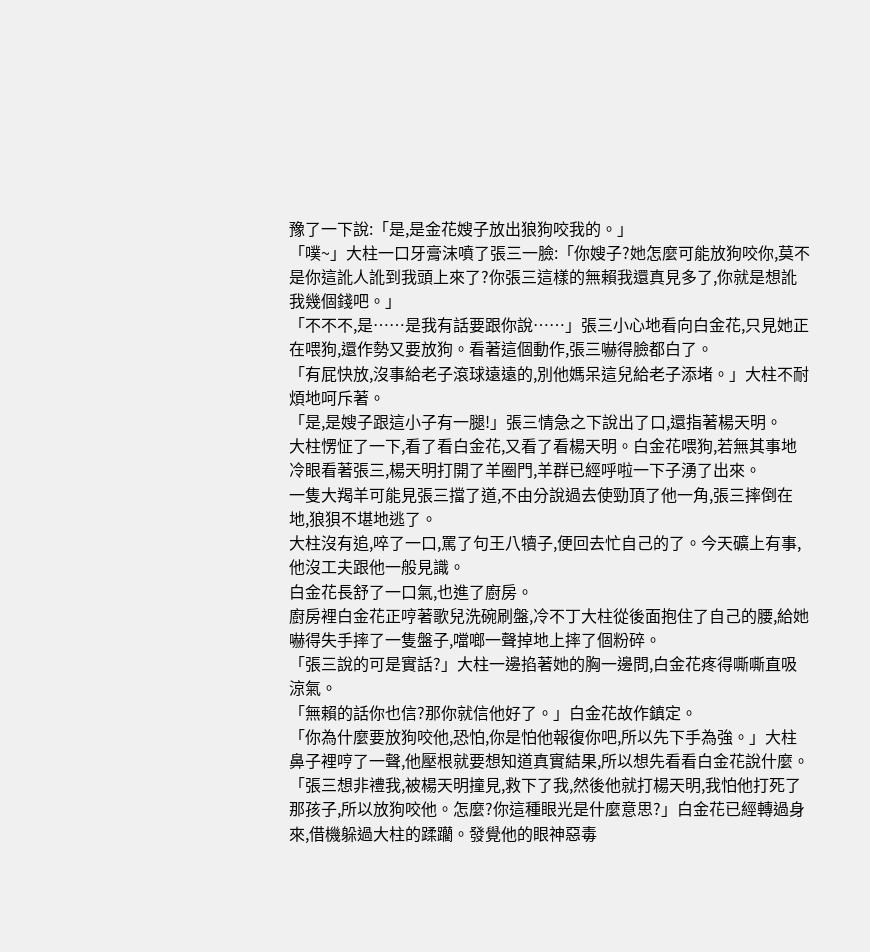豫了一下說:「是,是金花嫂子放出狼狗咬我的。」
「噗~」大柱一口牙膏沫噴了張三一臉:「你嫂子?她怎麼可能放狗咬你,莫不是你這訛人訛到我頭上來了?你張三這樣的無賴我還真見多了,你就是想訛我幾個錢吧。」
「不不不,是……是我有話要跟你說……」張三小心地看向白金花,只見她正在喂狗,還作勢又要放狗。看著這個動作,張三嚇得臉都白了。
「有屁快放,沒事給老子滾球遠遠的,別他媽呆這兒給老子添堵。」大柱不耐煩地呵斥著。
「是,是嫂子跟這小子有一腿!」張三情急之下說出了口,還指著楊天明。
大柱愣怔了一下,看了看白金花,又看了看楊天明。白金花喂狗,若無其事地冷眼看著張三,楊天明打開了羊圈門,羊群已經呼啦一下子湧了出來。
一隻大羯羊可能見張三擋了道,不由分說過去使勁頂了他一角,張三摔倒在地,狼狽不堪地逃了。
大柱沒有追,啐了一口,罵了句王八犢子,便回去忙自己的了。今天礦上有事,他沒工夫跟他一般見識。
白金花長舒了一口氣,也進了廚房。
廚房裡白金花正哼著歌兒洗碗刷盤,冷不丁大柱從後面抱住了自己的腰,給她嚇得失手摔了一隻盤子,噹啷一聲掉地上摔了個粉碎。
「張三說的可是實話?」大柱一邊掐著她的胸一邊問,白金花疼得嘶嘶直吸涼氣。
「無賴的話你也信?那你就信他好了。」白金花故作鎮定。
「你為什麼要放狗咬他,恐怕,你是怕他報復你吧,所以先下手為強。」大柱鼻子裡哼了一聲,他壓根就要想知道真實結果,所以想先看看白金花說什麼。
「張三想非禮我,被楊天明撞見,救下了我,然後他就打楊天明,我怕他打死了那孩子,所以放狗咬他。怎麼?你這種眼光是什麼意思?」白金花已經轉過身來,借機躲過大柱的蹂躪。發覺他的眼神惡毒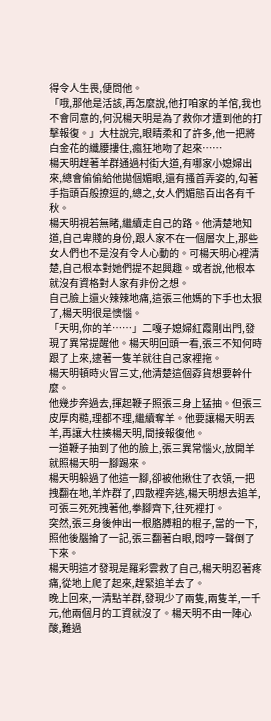得令人生畏,便問他。
「哦,那他是活該,再怎麼說,他打咱家的羊倌,我也不會同意的,何況楊天明是為了救你才遭到他的打擊報復。」大柱說完,眼睛柔和了許多,他一把將白金花的纖腰摟住,瘋狂地吻了起來……
楊天明趕著羊群通過村街大道,有哪家小媳婦出來,總會偷偷給他拋個媚眼,還有搔首弄姿的,勾著手指頭百般撩逗的,總之,女人們媚態百出各有千秋。
楊天明視若無睹,繼續走自己的路。他清楚地知道,自己卑賤的身份,跟人家不在一個層次上,那些女人們也不是沒有令人心動的。可楊天明心裡清楚,自己根本對她們提不起興趣。或者說,他根本就沒有資格對人家有非份之想。
自己臉上還火辣辣地痛,這張三他媽的下手也太狠了,楊天明很是懊惱。
「天明,你的羊……」二嘎子媳婦紅霞剛出門,發現了異常提醒他。楊天明回頭一看,張三不知何時跟了上來,逮著一隻羊就往自己家裡拖。
楊天明頓時火冒三丈,他清楚這個孬貨想要幹什麼。
他幾步奔過去,揮起鞭子照張三身上猛抽。但張三皮厚肉糙,理都不理,繼續奪羊。他要讓楊天明丟羊,再讓大柱揍楊天明,間接報復他。
一道鞭子抽到了他的臉上,張三異常惱火,放開羊就照楊天明一腳踢來。
楊天明躲過了他這一腳,卻被他揪住了衣領,一把拽翻在地,羊炸群了,四散裡奔逃,楊天明想去追羊,可張三死死拽著他,拳腳齊下,往死裡打。
突然,張三身後伸出一根胳膊粗的棍子,當的一下,照他後腦掄了一記,張三翻著白眼,悶哼一聲倒了下來。
楊天明這才發現是羅彩雲救了自己,楊天明忍著疼痛,從地上爬了起來,趕緊追羊去了。
晚上回來,一清點羊群,發現少了兩隻,兩隻羊,一千元,他兩個月的工資就沒了。楊天明不由一陣心酸,難過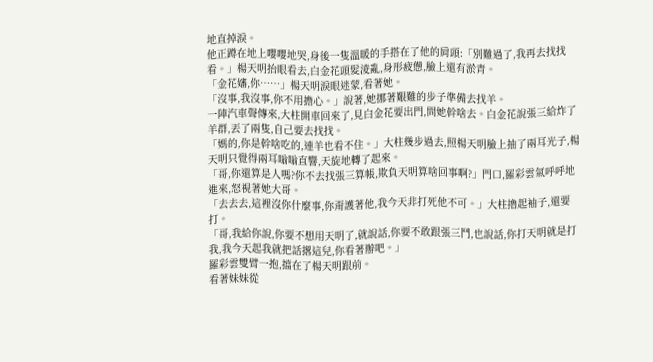地直掉淚。
他正蹲在地上嚶嚶地哭,身後一隻溫暖的手搭在了他的肩頭:「別難過了,我再去找找看。」楊天明抬眼看去,白金花頭髮淩亂,身形疲憊,臉上還有淤青。
「金花嬸,你……」楊天明淚眼迷蒙,看著她。
「沒事,我沒事,你不用擔心。」說著,她挪著艱難的步子準備去找羊。
一陣汽車聲傳來,大柱開車回來了,見白金花要出門,問她幹啥去。白金花說張三給炸了羊群,丟了兩隻,自己要去找找。
「媽的,你是幹啥吃的,連羊也看不住。」大柱幾步過去,照楊天明臉上抽了兩耳光子,楊天明只覺得兩耳嗡嗡直響,天旋地轉了起來。
「哥,你還算是人嗎?你不去找張三算帳,欺負天明算啥回事啊?」門口,羅彩雲氣呼呼地進來,怒視著她大哥。
「去去去,這裡沒你什麼事,你甭護著他,我今天非打死他不可。」大柱擼起袖子,還要打。
「哥,我給你說,你要不想用天明了,就說話,你要不敢跟張三鬥,也說話,你打天明就是打我,我今天起我就把話撂這兒,你看著辦吧。」
羅彩雲雙臂一抱,擋在了楊天明跟前。
看著妹妹從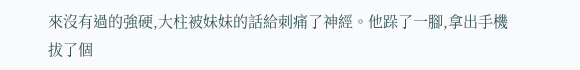來沒有過的強硬,大柱被妹妹的話給刺痛了神經。他跺了一腳,拿出手機拔了個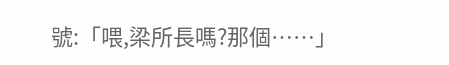號:「喂,梁所長嗎?那個……」